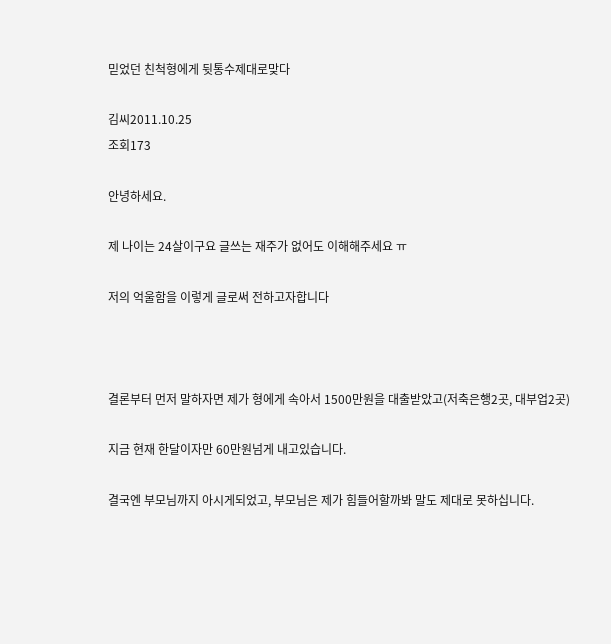믿었던 친척형에게 뒷통수제대로맞다

김씨2011.10.25
조회173

안녕하세요.

제 나이는 24살이구요 글쓰는 재주가 없어도 이해해주세요 ㅠ

저의 억울함을 이렇게 글로써 전하고자합니다



결론부터 먼저 말하자면 제가 형에게 속아서 1500만원을 대출받았고(저축은행2곳, 대부업2곳)

지금 현재 한달이자만 60만원넘게 내고있습니다.

결국엔 부모님까지 아시게되었고, 부모님은 제가 힘들어할까봐 말도 제대로 못하십니다.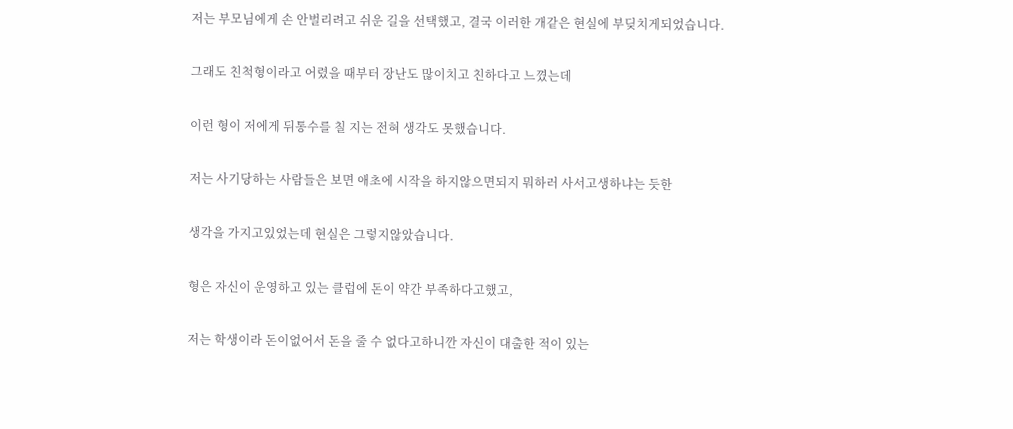저는 부모님에게 손 안벌리려고 쉬운 길을 선택했고, 결국 이러한 개같은 현실에 부딪치게되었습니다.

그래도 친척형이라고 어렸을 때부터 장난도 많이치고 친하다고 느꼈는데

이런 형이 저에게 뒤통수를 칠 지는 전혀 생각도 못했습니다.

저는 사기당하는 사람들은 보면 애초에 시작을 하지않으면되지 뭐하러 사서고생하냐는 듯한

생각을 가지고있었는데 현실은 그렇지않았습니다.

형은 자신이 운영하고 있는 클럽에 돈이 약간 부족하다고했고,

저는 학생이라 돈이없어서 돈을 줄 수 없다고하니깐 자신이 대출한 적이 있는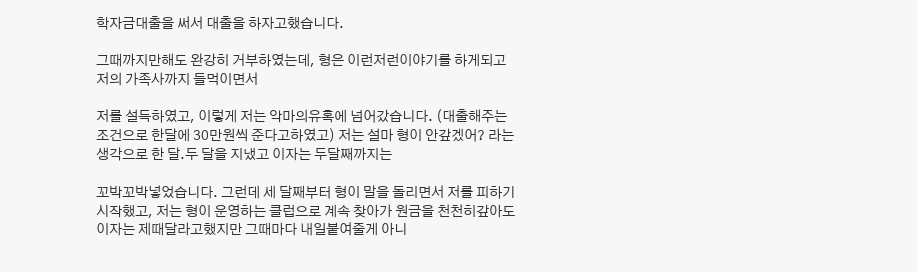학자금대출을 써서 대출을 하자고했습니다.

그때까지만해도 완강히 거부하였는데, 형은 이런저런이야기를 하게되고 저의 가족사까지 들먹이면서

저를 설득하였고, 이렇게 저는 악마의유혹에 넘어갔습니다. (대출해주는 조건으로 한달에 30만원씩 준다고하였고) 저는 설마 형이 안갚겠어? 라는 생각으로 한 달.두 달을 지냈고 이자는 두달째까지는

꼬박꼬박넣었습니다. 그런데 세 달째부터 형이 말을 돌리면서 저를 피하기시작했고, 저는 형이 운영하는 클럽으로 계속 찾아가 원금을 천천히갚아도 이자는 제때달라고했지만 그때마다 내일붙여줄게 아니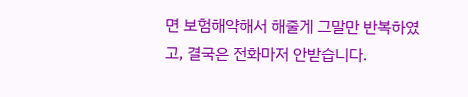면 보험해약해서 해줄게 그말만 반복하였고, 결국은 전화마저 안받습니다.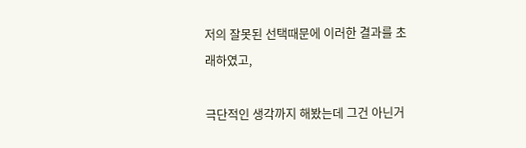저의 잘못된 선택때문에 이러한 결과를 초래하였고,

극단적인 생각까지 해봤는데 그건 아닌거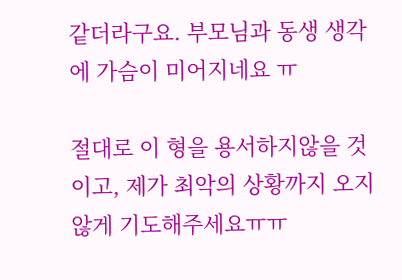같더라구요. 부모님과 동생 생각에 가슴이 미어지네요 ㅠ

절대로 이 형을 용서하지않을 것이고, 제가 최악의 상황까지 오지않게 기도해주세요ㅠㅠ